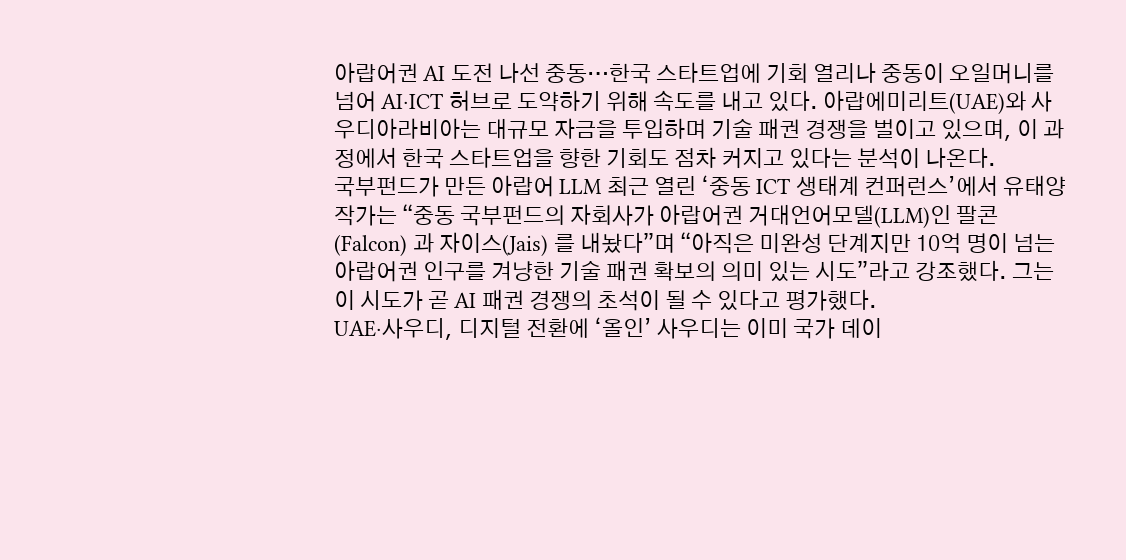아랍어권 AI 도전 나선 중동…한국 스타트업에 기회 열리나 중동이 오일머니를 넘어 AI·ICT 허브로 도약하기 위해 속도를 내고 있다. 아랍에미리트(UAE)와 사우디아라비아는 대규모 자금을 투입하며 기술 패권 경쟁을 벌이고 있으며, 이 과정에서 한국 스타트업을 향한 기회도 점차 커지고 있다는 분석이 나온다.
국부펀드가 만든 아랍어 LLM 최근 열린 ‘중동 ICT 생태계 컨퍼런스’에서 유태양 작가는 “중동 국부펀드의 자회사가 아랍어권 거대언어모델(LLM)인 팔콘(Falcon) 과 자이스(Jais) 를 내놨다”며 “아직은 미완성 단계지만 10억 명이 넘는 아랍어권 인구를 겨냥한 기술 패권 확보의 의미 있는 시도”라고 강조했다. 그는 이 시도가 곧 AI 패권 경쟁의 초석이 될 수 있다고 평가했다.
UAE·사우디, 디지털 전환에 ‘올인’ 사우디는 이미 국가 데이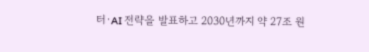터·AI 전략을 발표하고 2030년까지 약 27조 원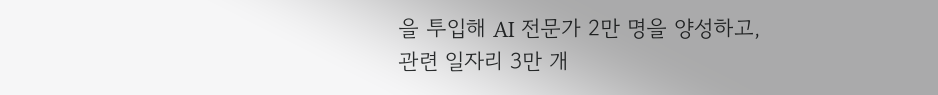을 투입해 AI 전문가 2만 명을 양성하고, 관련 일자리 3만 개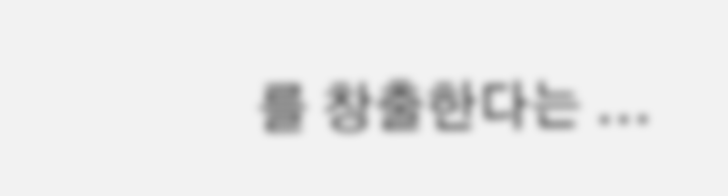를 창출한다는 ...